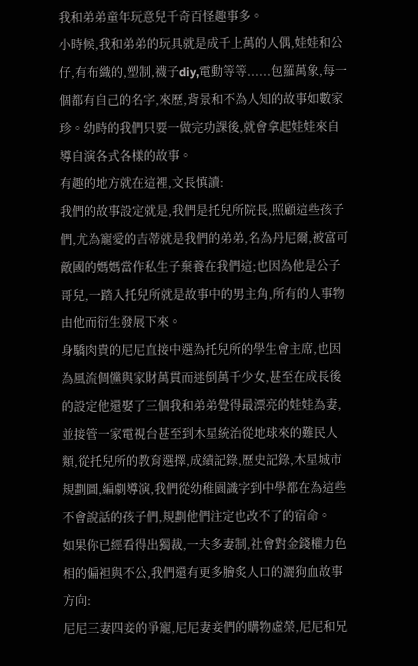我和弟弟童年玩意兒千奇百怪趣事多。
小時候,我和弟弟的玩具就是成千上萬的人偶,娃娃和公仔,有布織的,塑制,襪子diy,電動等等......包羅萬象,每一個都有自己的名字,來歷,背景和不為人知的故事如數家珍。幼時的我們只要一做完功課後,就會拿起娃娃來自導自演各式各樣的故事。
有趣的地方就在這裡,文長慎讀:
我們的故事設定就是,我們是托兒所院長,照顧這些孩子們,尤為寵愛的吉蒂就是我們的弟弟,名為丹尼爾,被富可敵國的媽媽當作私生子棄養在我們這;也因為他是公子哥兒,一踏入托兒所就是故事中的男主角,所有的人事物由他而衍生發展下來。
身驕肉貴的尼尼直接中選為托兒所的學生會主席,也因為風流倜儻與家財萬貫而迷倒萬千少女,甚至在成長後的設定他還娶了三個我和弟弟覺得最漂亮的娃娃為妻,並接管一家電視台甚至到木星統治從地球來的難民人類,從托兒所的教育選擇,成績記錄,歷史記錄,木星城市規劃圖,編劇導演,我們從幼稚園識字到中學都在為這些不會說話的孩子們,規劃他們注定也改不了的宿命。
如果你已經看得出獨裁,一夫多妻制,社會對金錢權力色相的偏袒與不公,我們還有更多膾炙人口的灑狗血故事方向:
尼尼三妻四妾的爭寵,尼尼妻妾們的購物虛榮,尼尼和兄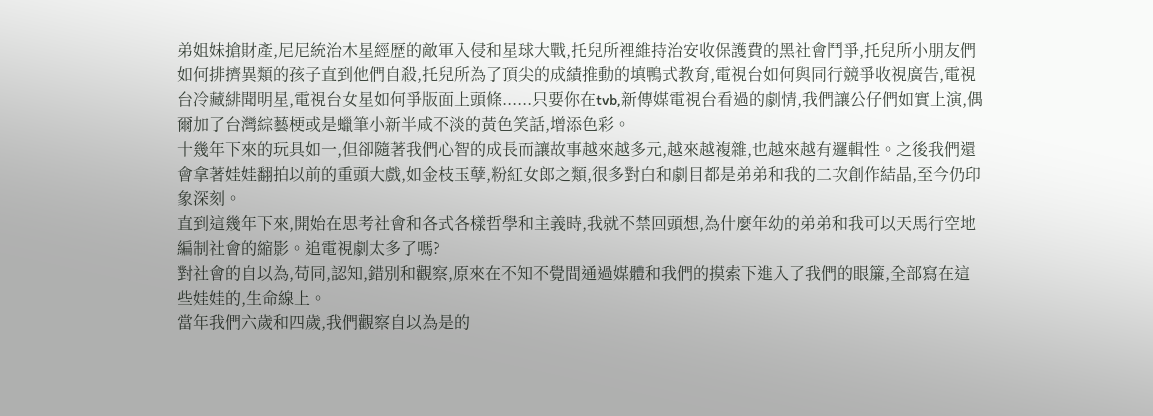弟姐妹搶財產,尼尼統治木星經歷的敵軍入侵和星球大戰,托兒所裡維持治安收保護費的黑社會鬥爭,托兒所小朋友們如何排擠異類的孩子直到他們自殺,托兒所為了頂尖的成績推動的填鴨式教育,電視台如何與同行競爭收視廣告,電視台冷藏緋聞明星,電視台女星如何爭版面上頭條......只要你在tvb,新傳媒電視台看過的劇情,我們讓公仔們如實上演,偶爾加了台灣綜藝梗或是蠟筆小新半咸不淡的黃色笑話,增添色彩。
十幾年下來的玩具如一,但卻隨著我們心智的成長而讓故事越來越多元,越來越複雜,也越來越有邏輯性。之後我們還會拿著娃娃翻拍以前的重頭大戲,如金枝玉孽,粉紅女郎之類,很多對白和劇目都是弟弟和我的二次創作結晶,至今仍印象深刻。
直到這幾年下來,開始在思考社會和各式各樣哲學和主義時,我就不禁回頭想,為什麼年幼的弟弟和我可以天馬行空地編制社會的縮影。追電視劇太多了嗎?
對社會的自以為,苟同,認知,錯別和觀察,原來在不知不覺間通過媒體和我們的摸索下進入了我們的眼簾,全部寫在這些娃娃的,生命線上。
當年我們六歲和四歲,我們觀察自以為是的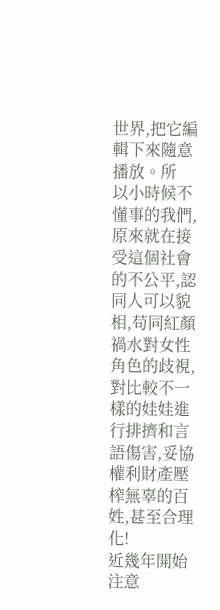世界,把它編輯下來隨意播放。所
以小時候不懂事的我們,原來就在接受這個社會的不公平,認同人可以貌相,苟同紅顏禍水對女性角色的歧視,對比較不一樣的娃娃進行排擠和言語傷害,妥協權利財產壓榨無辜的百姓,甚至合理化!
近幾年開始注意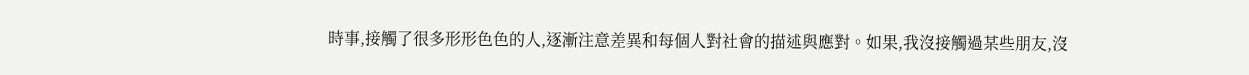時事,接觸了很多形形色色的人,逐漸注意差異和每個人對社會的描述與應對。如果,我沒接觸過某些朋友,沒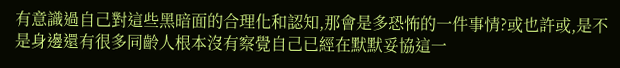有意識過自己對這些黑暗面的合理化和認知,那會是多恐怖的一件事情?或也許或,是不是身邊還有很多同齡人根本沒有察覺自己已經在默默妥協這一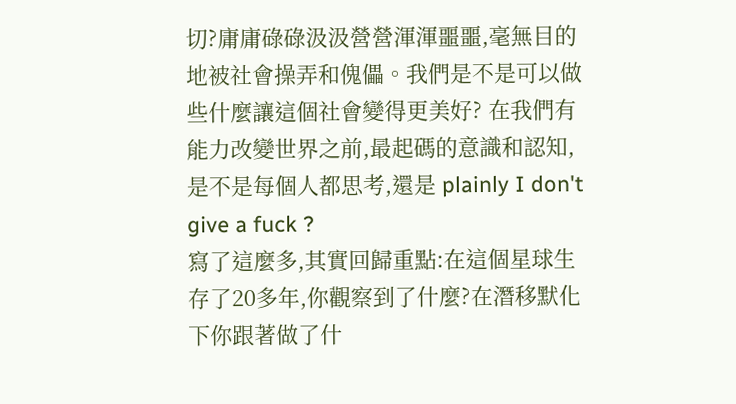切?庸庸碌碌汲汲營營渾渾噩噩,毫無目的地被社會操弄和傀儡。我們是不是可以做些什麼讓這個社會變得更美好? 在我們有能力改變世界之前,最起碼的意識和認知,是不是每個人都思考,還是 plainly I don't give a fuck ?
寫了這麼多,其實回歸重點:在這個星球生存了20多年,你觀察到了什麼?在潛移默化下你跟著做了什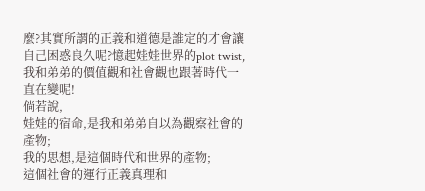麼?其實所謂的正義和道德是誰定的才會讓自己困惑良久呢?憶起娃娃世界的plot twist,我和弟弟的價值觀和社會觀也跟著時代一直在變呢!
倘若說,
娃娃的宿命,是我和弟弟自以為觀察社會的產物;
我的思想,是這個時代和世界的產物;
這個社會的運行正義真理和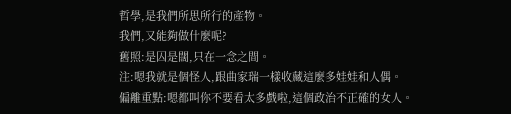哲學,是我們所思所行的產物。
我們,又能夠做什麼呢?
舊照:是囚是闊,只在一念之間。
注:嗯我就是個怪人,跟曲家瑞一樣收藏這麼多娃娃和人偶。
偏離重點:嗯都叫你不要看太多戲啦,這個政治不正確的女人。